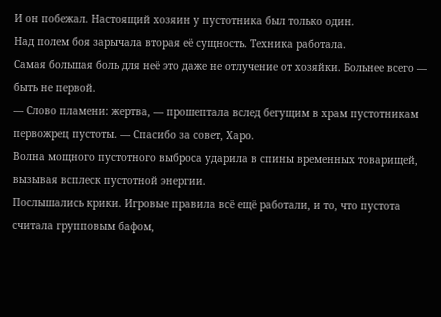И он побежал. Настоящий хозяин у пустотника был только один.
Над полем боя зарычала вторая её сущность. Техника работала.
Самая большая боль для неё это даже не отлучение от хозяйки. Больнее всего — быть не первой.
— Слово пламени: жертва, — прошептала вслед бегущим в храм пустотникам первожрец пустоты. — Спасибо за совет, Харо.
Волна мощного пустотного выброса ударила в спины временных товарищей, вызывая всплеск пустотной энергии.
Послышались крики. Игровые правила всё ещё работали, и то, что пустота считала групповым бафом,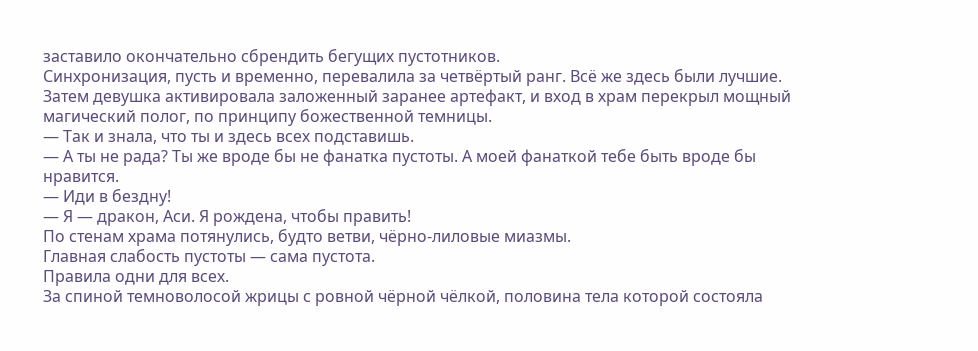заставило окончательно сбрендить бегущих пустотников.
Синхронизация, пусть и временно, перевалила за четвёртый ранг. Всё же здесь были лучшие.
Затем девушка активировала заложенный заранее артефакт, и вход в храм перекрыл мощный магический полог, по принципу божественной темницы.
— Так и знала, что ты и здесь всех подставишь.
— А ты не рада? Ты же вроде бы не фанатка пустоты. А моей фанаткой тебе быть вроде бы нравится.
— Иди в бездну!
— Я — дракон, Аси. Я рождена, чтобы править!
По стенам храма потянулись, будто ветви, чёрно-лиловые миазмы.
Главная слабость пустоты — сама пустота.
Правила одни для всех.
За спиной темноволосой жрицы с ровной чёрной чёлкой, половина тела которой состояла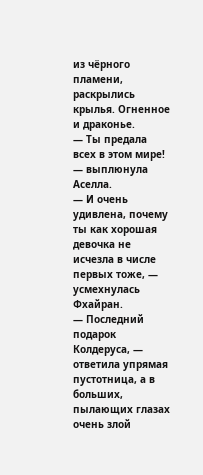из чёрного пламени, раскрылись крылья. Огненное и драконье.
— Ты предала всех в этом мире! — выплюнула Аселла.
— И очень удивлена, почему ты как хорошая девочка не исчезла в числе первых тоже, — усмехнулась Фхайран.
— Последний подарок Колдеруса, — ответила упрямая пустотница, а в больших, пылающих глазах очень злой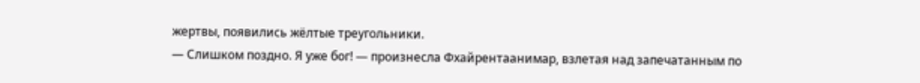жертвы, появились жёлтые треугольники.
— Слишком поздно. Я уже бог! — произнесла Фхайрентаанимар, взлетая над запечатанным по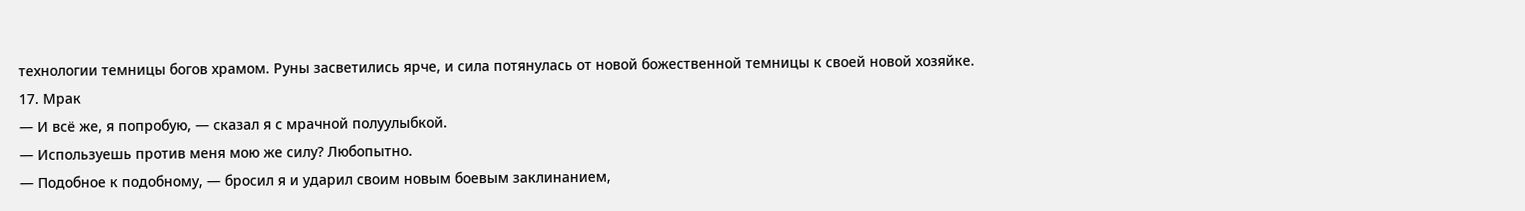технологии темницы богов храмом. Руны засветились ярче, и сила потянулась от новой божественной темницы к своей новой хозяйке.
17. Мрак
— И всё же, я попробую, — сказал я с мрачной полуулыбкой.
— Используешь против меня мою же силу? Любопытно.
— Подобное к подобному, — бросил я и ударил своим новым боевым заклинанием,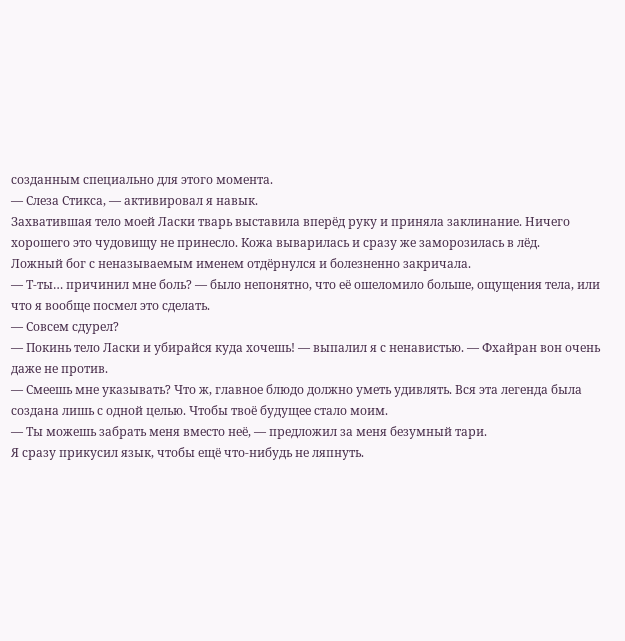созданным специально для этого момента.
— Слеза Стикса, — активировал я навык.
Захватившая тело моей Ласки тварь выставила вперёд руку и приняла заклинание. Ничего хорошего это чудовищу не принесло. Кожа выварилась и сразу же заморозилась в лёд.
Ложный бог с неназываемым именем отдёрнулся и болезненно закричала.
— Т-ты… причинил мне боль? — было непонятно, что её ошеломило больше, ощущения тела, или что я вообще посмел это сделать.
— Совсем сдурел?
— Покинь тело Ласки и убирайся куда хочешь! — выпалил я с ненавистью. — Фхайран вон очень даже не против.
— Смеешь мне указывать? Что ж, главное блюдо должно уметь удивлять. Вся эта легенда была создана лишь с одной целью. Чтобы твоё будущее стало моим.
— Ты можешь забрать меня вместо неё, — предложил за меня безумный тари.
Я сразу прикусил язык, чтобы ещё что-нибудь не ляпнуть.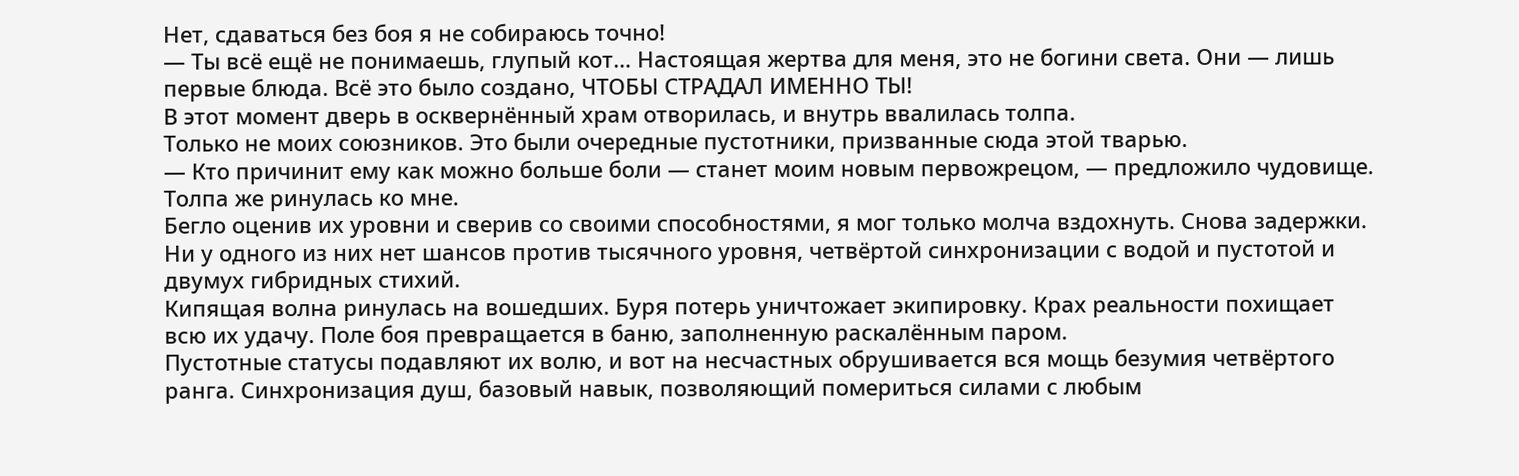Нет, сдаваться без боя я не собираюсь точно!
— Ты всё ещё не понимаешь, глупый кот… Настоящая жертва для меня, это не богини света. Они — лишь первые блюда. Всё это было создано, ЧТОБЫ СТРАДАЛ ИМЕННО ТЫ!
В этот момент дверь в осквернённый храм отворилась, и внутрь ввалилась толпа.
Только не моих союзников. Это были очередные пустотники, призванные сюда этой тварью.
— Кто причинит ему как можно больше боли — станет моим новым первожрецом, — предложило чудовище.
Толпа же ринулась ко мне.
Бегло оценив их уровни и сверив со своими способностями, я мог только молча вздохнуть. Снова задержки. Ни у одного из них нет шансов против тысячного уровня, четвёртой синхронизации с водой и пустотой и двумух гибридных стихий.
Кипящая волна ринулась на вошедших. Буря потерь уничтожает экипировку. Крах реальности похищает всю их удачу. Поле боя превращается в баню, заполненную раскалённым паром.
Пустотные статусы подавляют их волю, и вот на несчастных обрушивается вся мощь безумия четвёртого ранга. Синхронизация душ, базовый навык, позволяющий помериться силами с любым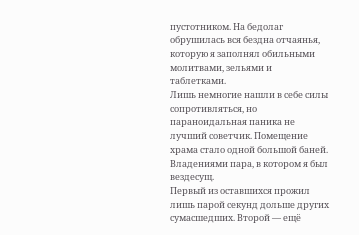пустотником. На бедолаг обрушилась вся бездна отчаянья, которую я заполнял обильными молитвами, зельями и таблетками.
Лишь немногие нашли в себе силы сопротивляться, но параноидальная паника не лучший советчик. Помещение храма стало одной большой баней. Владениями пара, в котором я был вездесущ.
Первый из оставшихся прожил лишь парой секунд дольше других сумасшедших. Второй — ещё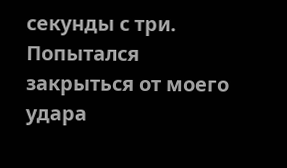секунды с три. Попытался закрыться от моего удара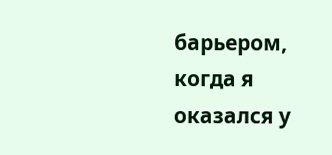барьером, когда я оказался у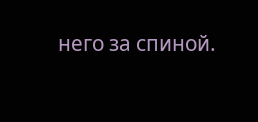него за спиной.